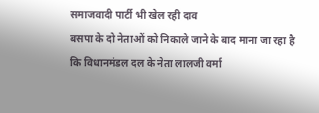समाजवादी पार्टी भी खेल रही दाव
बसपा के दो नेताओं को निकाले जाने के बाद माना जा रहा है कि विधानमंडल दल के नेता लालजी वर्मा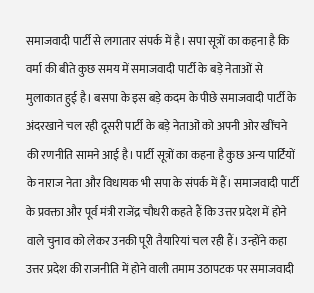समाजवादी पार्टी से लगातार संपर्क में है। सपा सूत्रों का कहना है कि वर्मा की बीते कुछ समय में समाजवादी पार्टी के बड़े नेताओं से मुलाकात हुई है। बसपा के इस बड़े कदम के पीछे समाजवादी पार्टी के अंदरखाने चल रही दूसरी पार्टी के बड़े नेताओं को अपनी ओर खींचने की रणनीति सामने आई है। पार्टी सूत्रों का कहना है कुछ अन्य पार्टियों के नाराज नेता और विधायक भी सपा के संपर्क में हैं। समाजवादी पार्टी के प्रवक्ता और पूर्व मंत्री राजेंद्र चौधरी कहते हैं कि उत्तर प्रदेश में होने वाले चुनाव को लेकर उनकी पूरी तैयारियां चल रही हैं। उन्होंने कहा उत्तर प्रदेश की राजनीति में होने वाली तमाम उठापटक पर समाजवादी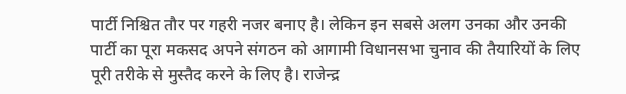पार्टी निश्चित तौर पर गहरी नजर बनाए है। लेकिन इन सबसे अलग उनका और उनकी पार्टी का पूरा मकसद अपने संगठन को आगामी विधानसभा चुनाव की तैयारियों के लिए पूरी तरीके से मुस्तैद करने के लिए है। राजेन्द्र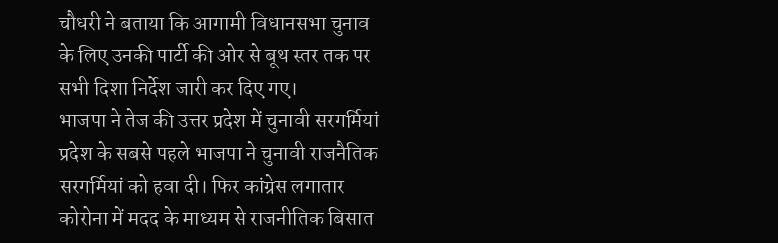चौधरी ने बताया कि आगामी विधानसभा चुनाव के लिए उनकी पार्टी की ओर से बूथ स्तर तक पर सभी दिशा निर्देश जारी कर दिए गए।
भाजपा ने तेज की उत्तर प्रदेश में चुनावी सरगर्मियां
प्रदेश के सबसे पहले भाजपा ने चुनावी राजनैतिक सरगर्मियां को हवा दी। फिर कांग्रेस लगातार कोरोना में मदद के माध्यम से राजनीतिक बिसात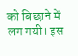को बिछाने में लग गयी। इस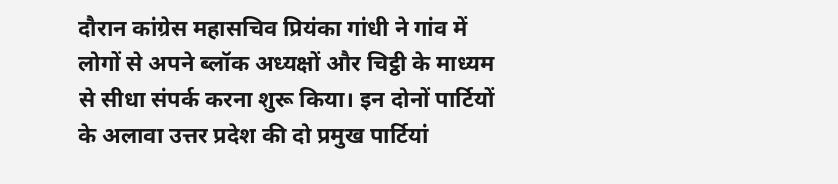दौरान कांग्रेस महासचिव प्रियंका गांधी ने गांव में लोगों से अपने ब्लॉक अध्यक्षों और चिट्ठी के माध्यम से सीधा संपर्क करना शुरू किया। इन दोनों पार्टियों के अलावा उत्तर प्रदेश की दो प्रमुख पार्टियां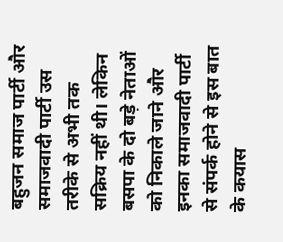बहुजन समाज पार्टी और समाजवादी पार्टी उस तरीके से अभी तक सक्रिय नहीं थी। लेकिन बसपा के दो बड़े नेताओं को निकाले जाने और इनका समाजवादी पार्टी से संपर्क होने से इस बात के कयास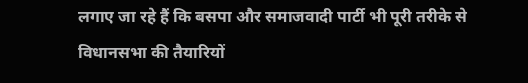लगाए जा रहे हैं कि बसपा और समाजवादी पार्टी भी पूरी तरीके से विधानसभा की तैयारियों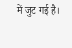में जुट गई है।